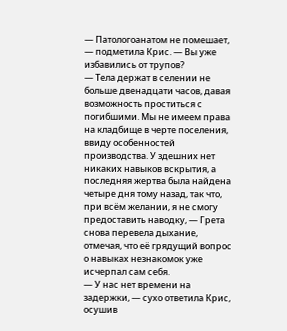— Патологоанатом не помешает, — подметила Крис. — Вы уже избавились от трупов?
— Тела держат в селении не больше двенадцати часов, давая возможность проститься с погибшими. Мы не имеем права на кладбище в черте поселения, ввиду особенностей производства. У здешних нет никаких навыков вскрытия, а последняя жертва была найдена четыре дня тому назад, так что, при всём желании, я не смогу предоставить наводку, — Грета снова перевела дыхание, отмечая, что её грядущий вопрос о навыках незнакомок уже исчерпал сам себя.
— У нас нет времени на задержки, — сухо ответила Крис, осушив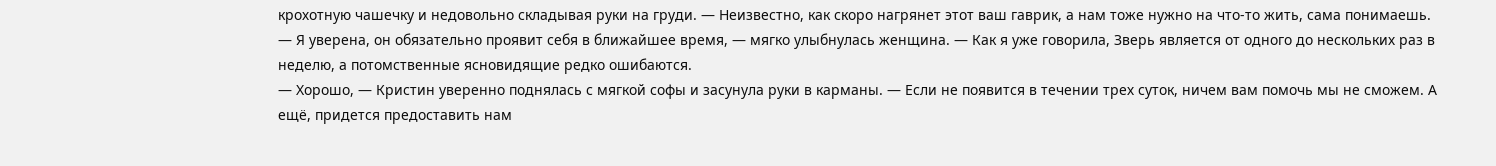крохотную чашечку и недовольно складывая руки на груди. — Неизвестно, как скоро нагрянет этот ваш гаврик, а нам тоже нужно на что-то жить, сама понимаешь.
— Я уверена, он обязательно проявит себя в ближайшее время, — мягко улыбнулась женщина. — Как я уже говорила, Зверь является от одного до нескольких раз в неделю, а потомственные ясновидящие редко ошибаются.
— Хорошо, — Кристин уверенно поднялась с мягкой софы и засунула руки в карманы. — Если не появится в течении трех суток, ничем вам помочь мы не сможем. А ещё, придется предоставить нам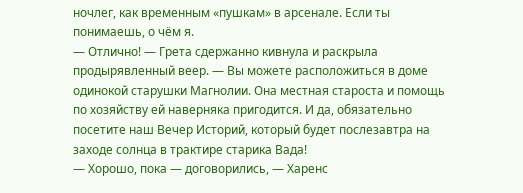ночлег, как временным «пушкам» в арсенале. Если ты понимаешь, о чём я.
— Отлично! — Грета сдержанно кивнула и раскрыла продырявленный веер. — Вы можете расположиться в доме одинокой старушки Магнолии. Она местная староста и помощь по хозяйству ей наверняка пригодится. И да, обязательно посетите наш Вечер Историй, который будет послезавтра на заходе солнца в трактире старика Вада!
— Хорошо, пока — договорились, — Харенс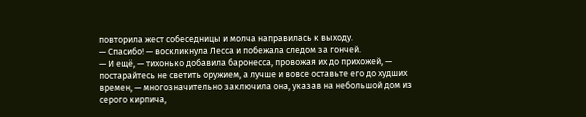повторила жест собеседницы и молча направилась к выходу.
— Спасибо! — воскликнула Лесса и побежала следом за гончей.
— И ещё, — тихонько добавила баронесса, провожая их до прихожей, — постарайтесь не светить оружием, а лучше и вовсе оставьте его до худших времен, — многозначительно заключила она, указав на небольшой дом из серого кирпича,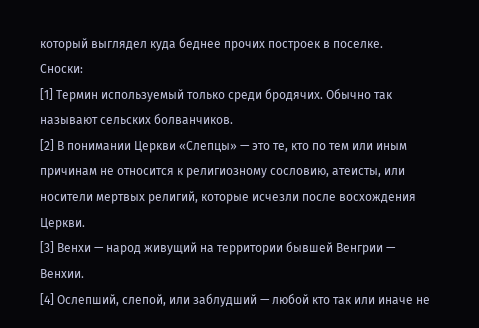который выглядел куда беднее прочих построек в поселке.
Сноски:
[1] Термин используемый только среди бродячих. Обычно так называют сельских болванчиков.
[2] В понимании Церкви «Слепцы» — это те, кто по тем или иным причинам не относится к религиозному сословию, атеисты, или носители мертвых религий, которые исчезли после восхождения Церкви.
[3] Венхи — народ живущий на территории бывшей Венгрии — Венхии.
[4] Ослепший, слепой, или заблудший — любой кто так или иначе не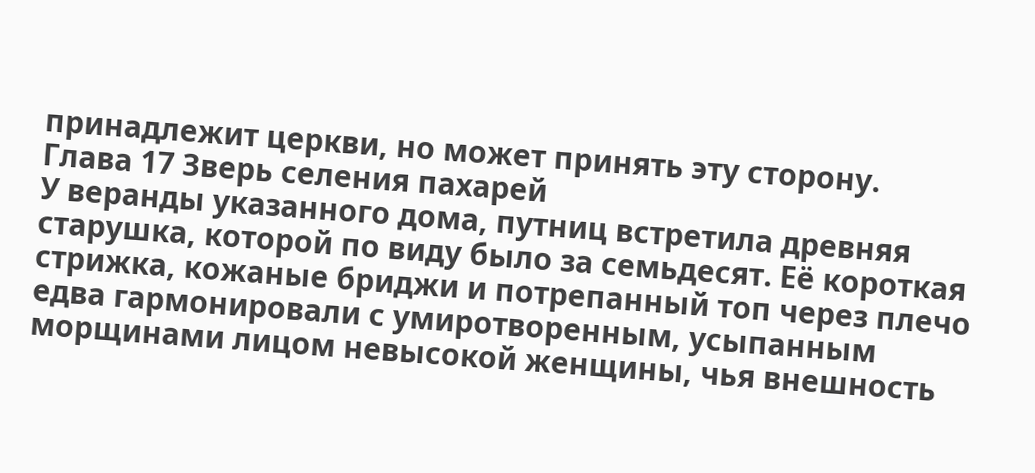принадлежит церкви, но может принять эту сторону.
Глава 17 Зверь селения пахарей
У веранды указанного дома, путниц встретила древняя старушка, которой по виду было за семьдесят. Её короткая стрижка, кожаные бриджи и потрепанный топ через плечо едва гармонировали с умиротворенным, усыпанным морщинами лицом невысокой женщины, чья внешность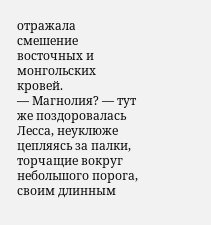отражала смешение восточных и монгольских кровей.
— Магнолия? — тут же поздоровалась Лесса, неуклюже цепляясь за палки, торчащие вокруг небольшого порога, своим длинным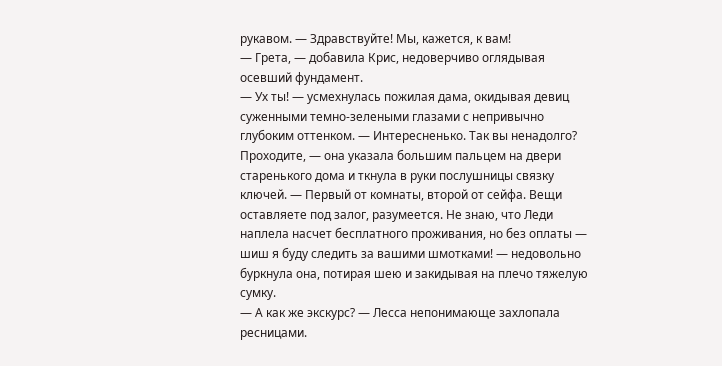рукавом. — Здравствуйте! Мы, кажется, к вам!
— Грета, — добавила Крис, недоверчиво оглядывая осевший фундамент.
— Ух ты! — усмехнулась пожилая дама, окидывая девиц суженными темно-зелеными глазами с непривычно глубоким оттенком. — Интересненько. Так вы ненадолго? Проходите, — она указала большим пальцем на двери старенького дома и ткнула в руки послушницы связку ключей. — Первый от комнаты, второй от сейфа. Вещи оставляете под залог, разумеется. Не знаю, что Леди наплела насчет бесплатного проживания, но без оплаты — шиш я буду следить за вашими шмотками! — недовольно буркнула она, потирая шею и закидывая на плечо тяжелую сумку.
— А как же экскурс? — Лесса непонимающе захлопала ресницами.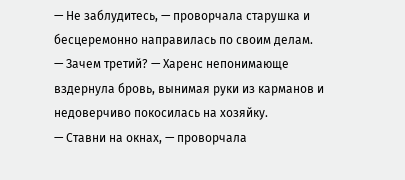— Не заблудитесь, — проворчала старушка и бесцеремонно направилась по своим делам.
— Зачем третий? — Харенс непонимающе вздернула бровь, вынимая руки из карманов и недоверчиво покосилась на хозяйку.
— Ставни на окнах, — проворчала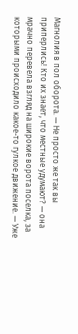Магнолия в пол оборота. — Не просто же так вы приперлись! Кто их знает, что местные удумают? — она мрачно перевела взгляд на широкие ворота поселка, за которыми происходило какое-то гулкое движение. — Уже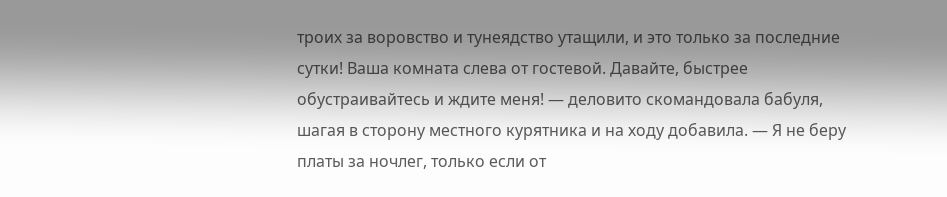троих за воровство и тунеядство утащили, и это только за последние сутки! Ваша комната слева от гостевой. Давайте, быстрее обустраивайтесь и ждите меня! — деловито скомандовала бабуля, шагая в сторону местного курятника и на ходу добавила. — Я не беру платы за ночлег, только если от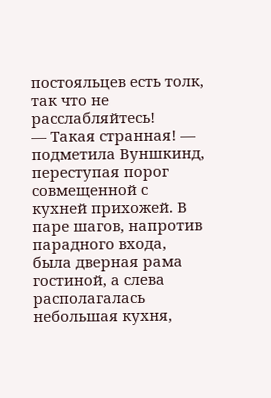постояльцев есть толк, так что не расслабляйтесь!
— Такая странная! — подметила Вуншкинд, переступая порог совмещенной с кухней прихожей. В паре шагов, напротив парадного входа, была дверная рама гостиной, а слева располагалась небольшая кухня,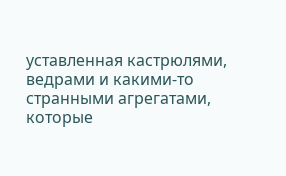уставленная кастрюлями, ведрами и какими-то странными агрегатами, которые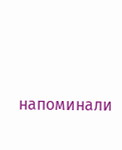напоминали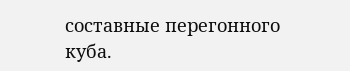составные перегонного куба.